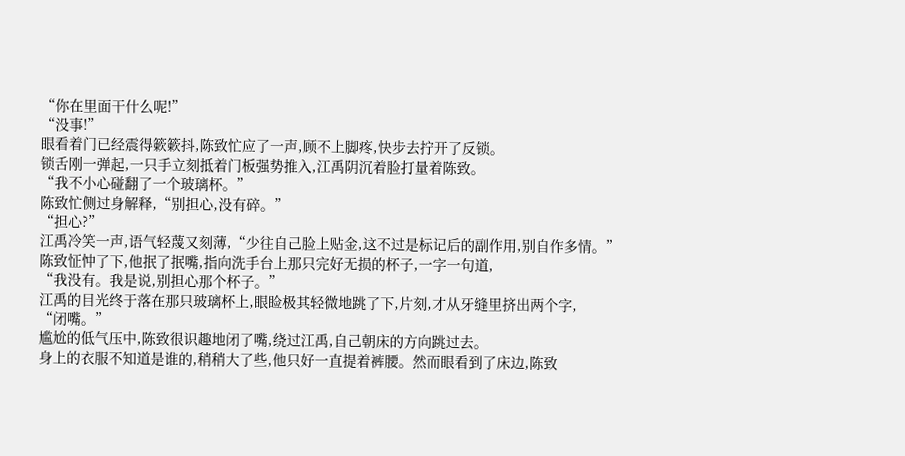“你在里面干什么呢!”
“没事!”
眼看着门已经震得簌簌抖,陈致忙应了一声,顾不上脚疼,快步去拧开了反锁。
锁舌刚一弹起,一只手立刻抵着门板强势推入,江禹阴沉着脸打量着陈致。
“我不小心碰翻了一个玻璃杯。”
陈致忙侧过身解释,“别担心,没有碎。”
“担心?”
江禹冷笑一声,语气轻蔑又刻薄,“少往自己脸上贴金,这不过是标记后的副作用,别自作多情。”
陈致怔忡了下,他抿了抿嘴,指向洗手台上那只完好无损的杯子,一字一句道,
“我没有。我是说,别担心那个杯子。”
江禹的目光终于落在那只玻璃杯上,眼睑极其轻微地跳了下,片刻,才从牙缝里挤出两个字,
“闭嘴。”
尴尬的低气压中,陈致很识趣地闭了嘴,绕过江禹,自己朝床的方向跳过去。
身上的衣服不知道是谁的,稍稍大了些,他只好一直提着裤腰。然而眼看到了床边,陈致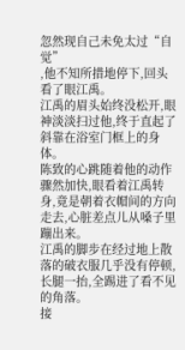忽然现自己未免太过“自觉”
,他不知所措地停下,回头看了眼江禹。
江禹的眉头始终没松开,眼神淡淡扫过他,终于直起了斜靠在浴室门框上的身体。
陈致的心跳随着他的动作骤然加快,眼看着江禹转身,竟是朝着衣帽间的方向走去,心脏差点儿从嗓子里蹦出来。
江禹的脚步在经过地上散落的破衣服几乎没有停顿,长腿一抬,全踢进了看不见的角落。
接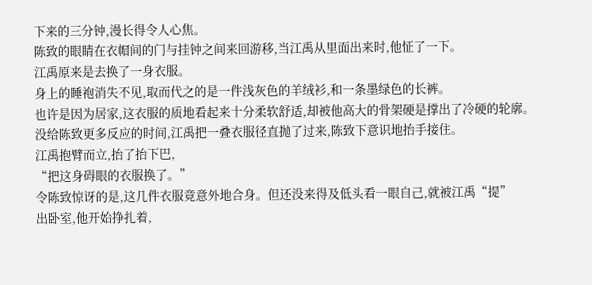下来的三分钟,漫长得令人心焦。
陈致的眼睛在衣帽间的门与挂钟之间来回游移,当江禹从里面出来时,他怔了一下。
江禹原来是去换了一身衣服。
身上的睡袍消失不见,取而代之的是一件浅灰色的羊绒衫,和一条墨绿色的长裤。
也许是因为居家,这衣服的质地看起来十分柔软舒适,却被他高大的骨架硬是撑出了冷硬的轮廓。
没给陈致更多反应的时间,江禹把一叠衣服径直抛了过来,陈致下意识地抬手接住。
江禹抱臂而立,抬了抬下巴,
“把这身碍眼的衣服换了。”
令陈致惊讶的是,这几件衣服竟意外地合身。但还没来得及低头看一眼自己,就被江禹“提”
出卧室,他开始挣扎着,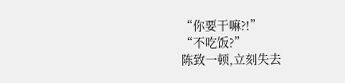“你要干嘛?!”
“不吃饭?”
陈致一顿,立刻失去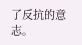了反抗的意志。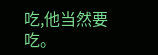吃,他当然要吃。